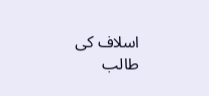اسلاف کی طالب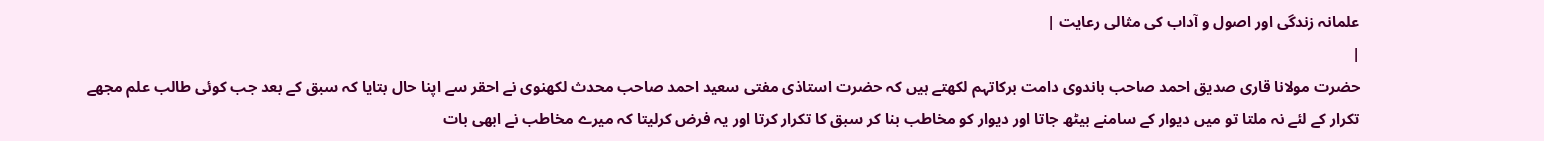علمانہ زندگی اور اصول و آداب کی مثالی رعایت |
|
حضرت مولانا قاری صدیق احمد صاحب باندوی دامت برکاتہم لکھتے ہیں کہ حضرت استاذی مفتی سعید احمد صاحب محدث لکھنوی نے احقر سے اپنا حال بتایا کہ سبق کے بعد جب کوئی طالب علم مجھے تکرار کے لئے نہ ملتا تو میں دیوار کے سامنے بیٹھ جاتا اور دیوار کو مخاطب بنا کر سبق کا تکرار کرتا اور یہ فرض کرلیتا کہ میرے مخاطب نے ابھی بات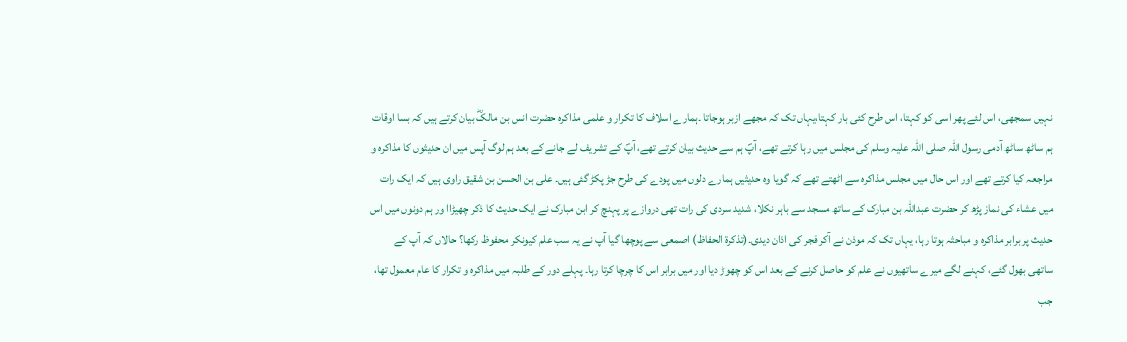نہیں سمجھی، اس لئے پھر اسی کو کہتا، اس طرح کئی بار کہتا،یہاں تک کہ مجھے ازبر ہوجاتا ۔ہمارے اسلاف کا تکرار و علمی مذاکرہ حضرت انس بن مالکؓ بیان کرتے ہیں کہ بسا اوقات ہم ساٹھ ساٹھ آدمی رسول اللہ صلی اللہ علیہ وسلم کی مجلس میں رہا کرتے تھے، آپؐ ہم سے حدیث بیان کرتے تھے، آپؐ کے تشریف لے جانے کے بعد ہم لوگ آپس میں ان حدیثوں کا مذاکرہ و مراجعہ کیا کرتے تھے اور اس حال میں مجلس مذاکرہ سے اٹھتے تھے کہ گویا وہ حدیثیں ہمارے دلوں میں پودے کی طرح جڑ پکڑ گئی ہیں۔ علی بن الحسن بن شقیق راوی ہیں کہ ایک رات میں عشاء کی نماز پڑھ کر حضرت عبداللہ بن مبارک کے ساتھ مسجد سے باہر نکلا، شدید سردی کی رات تھی دروازے پر پہنچ کر ابن مبارک نے ایک حدیث کا ذکر چھیڑاا ور ہم دونوں میں اس حدیث پر برابر مذاکرہ و مباحثہ ہوتا رہا، یہاں تک کہ موذن نے آکر فجر کی اذان دیدی۔(تذکرۃ الحفاظ) اصمعی سے پوچھا گیا آپ نے یہ سب علم کیونکر محفوظ رکھا؟ حالاں کہ آپ کے ساتھی بھول گئے، کہنے لگے میرے ساتھیوں نے علم کو حاصل کرنے کے بعد اس کو چھوڑ دیا اور میں برابر اس کا چرچا کرتا رہا۔ پہلے دور کے طلبہ میں مذاکرہ و تکرار کا عام معمول تھا، جب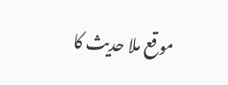موقع ملا حدیث کا